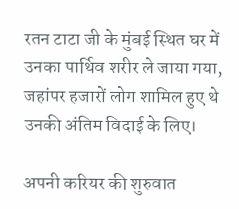रतन टाटा जी के मुंबई स्थित घर में उनका पार्थिव शरीर ले जाया गया, जहांपर हजारों लोग शामिल हुए थे उनकी अंतिम विदाई के लिए।

अपनी करियर की शुरुवात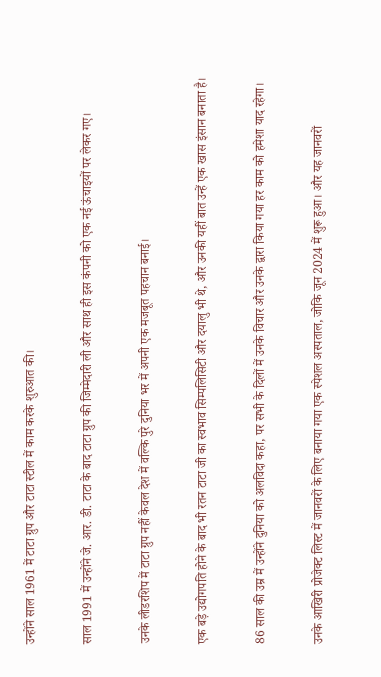उन्होंने साल 1961 में टाटा ग्रुप और टाटा स्टील में काम करके शुरुआत की।

साल 1991 में उन्होंने जे. आर. डी. टाटा के बाद टाटा ग्रुप की जिम्मेदारी ली और साथ ही इस कंपनी को एक नई ऊंचाइयों पर लेकर गए।

उनके लीडरशिप में टाटा ग्रुप नहीं केवल देश में वल्कि पुरे दुनिया भर में अपनी एक मजबूत पहचान बनाई।

एक बड़े उद्योगपति होने के बाद भी रतन टाटा जी का स्वभाव सिम्पलिसिटी और दयालु भी थे, और उनकी यहीं बात उन्हें एक खास इंसान बनाता है।

86 साल की उम्र में उन्होंने दुनिया को अलविदा कहा, पर सभी के दिलों में उनके विचार और उनके द्वारा किया गया हर काम को हमेशा याद रहेगा।

उनके आखिरी प्रोजेक्ट लिस्ट में जानवरों के लिए बनाया गया एक स्पेशल अस्पताल, जोकि जून 2024 में शुरू हुआ। और यह जानवरों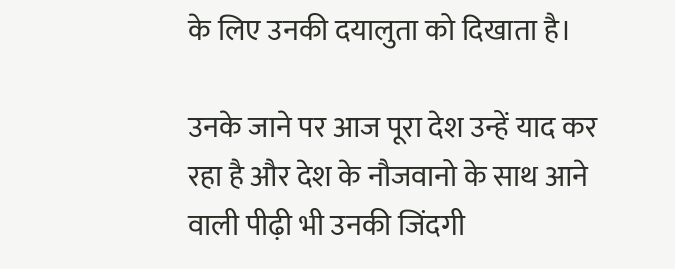के लिए उनकी दयालुता को दिखाता है।

उनके जाने पर आज पूरा देश उन्हें याद कर रहा है और देश के नौजवानो के साथ आने वाली पीढ़ी भी उनकी जिंदगी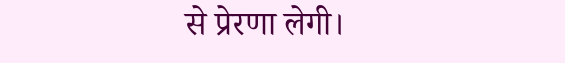से प्रेरणा लेगी।